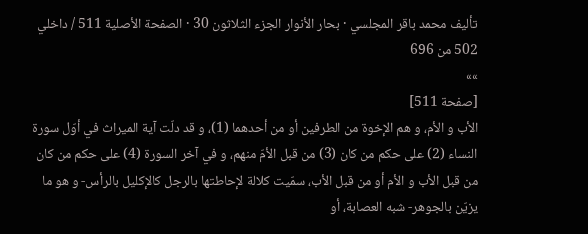تأليف محمد باقر المجلسي · بحار الأنوار الجزء الثلاثون 30 · الصفحة الأصلية 511 / داخلي 502 من 696
»»
[صفحة 511]
الأب و الأم، و هم الإخوة من الطرفين أو من أحدهما (1)، و قد دلّت آية الميراث في أوّل سورة النساء (2) على حكم من كان (3) من قبل الأمّ منهم، و في آخر السورة (4) على حكم من كان من قبل الأب و الأم أو من قبل الأب، سمّيت كلالة لإحاطتها بالرجل كالإكليل بالرأس- و هو ما يزيّن بالجوهر- شبه العصابة، أو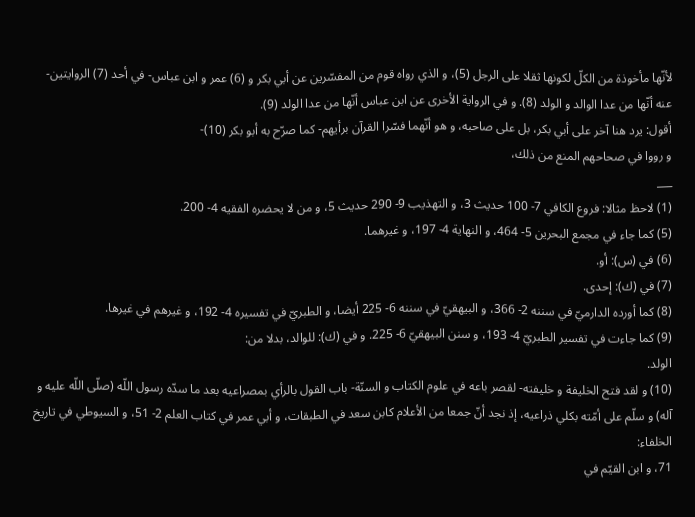لأنّها مأخوذة من الكلّ لكونها ثقلا على الرجل (5)، و الذي رواه قوم من المفسّرين عن أبي بكر و (6) عمر و ابن عباس- في أحد (7) الروايتين- عنه أنّها من عدا الوالد و الولد (8). و في الرواية الأخرى عن ابن عباس أنّها من عدا الولد (9).
أقول: يرد هنا آخر على أبي بكر، بل على صاحبه، و هو أنّهما فسّرا القرآن برأيهم- كما صرّح به أبو بكر (10)-
و رووا في صحاحهم المنع من ذلك،
___
(1) لاحظ مثالا: فروع الكافي 7- 100 حديث 3، و التهذيب 9- 290 حديث 5، و من لا يحضره الفقيه 4- 200.
(5) كما جاء في مجمع البحرين 5- 464، و النهاية 4- 197، و غيرهما.
(6) في (س): أو.
(7) في (ك): إحدى.
(8) كما أورده الدارميّ في سننه 2- 366، و البيهقيّ في سننه 6- 225 أيضا، و الطبريّ في تفسيره 4- 192، و غيرهم في غيرها.
(9) كما جاءت في تفسير الطبريّ 4- 193، و سنن البيهقيّ 6- 225. و في (ك): للوالد، بدلا من:
الولد.
(10) و لقد فتح الخليفة و خليفته- لقصر باعه في علوم الكتاب و السنّة- باب القول بالرأي بمصراعيه بعد ما سدّه رسول اللّه (صلّى اللّه عليه و آله) و سلّم على أمّته بكلي ذراعيه، إذ نجد أنّ جمعا من الأعلام كابن سعد في الطبقات، و أبي عمر في كتاب العلم 2- 51، و السيوطي في تاريخ الخلفاء:
71، و ابن القيّم في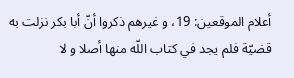أعلام الموقعين: 19، و غيرهم ذكروا أنّ أبا بكر نزلت به قضيّة فلم يجد في كتاب اللّه منها أصلا و لا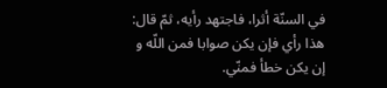في السنّة أثرا، فاجتهد رأيه، ثمّ قال: هذا رأي فإن يكن صوابا فمن اللّه و إن يكن خطأ فمنّي.